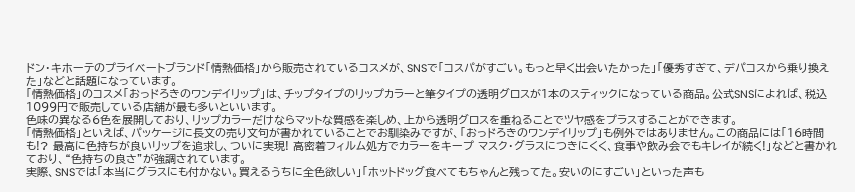ドン・キホーテのプライベートブランド「情熱価格」から販売されているコスメが、SNSで「コスパがすごい。もっと早く出会いたかった」「優秀すぎて、デパコスから乗り換えた」などと話題になっています。
「情熱価格」のコスメ「おっドろきのワンデイリップ」は、チップタイプのリップカラーと筆タイプの透明グロスが1本のスティックになっている商品。公式SNSによれば、税込1099円で販売している店舗が最も多いといいます。
色味の異なる6色を展開しており、リップカラーだけならマットな質感を楽しめ、上から透明グロスを重ねることでツヤ感をプラスすることができます。
「情熱価格」といえば、パッケージに長文の売り文句が書かれていることでお馴染みですが、「おっドろきのワンデイリップ」も例外ではありません。この商品には「16時間も!? 最高に色持ちが良いリップを追求し、ついに実現! 高密着フィルム処方でカラーをキープ マスク・グラスにつきにくく、食事や飲み会でもキレイが続く!」などと書かれており、“色持ちの良さ”が強調されています。
実際、SNSでは「本当にグラスにも付かない。買えるうちに全色欲しい」「ホットドッグ食べてもちゃんと残ってた。安いのにすごい」といった声も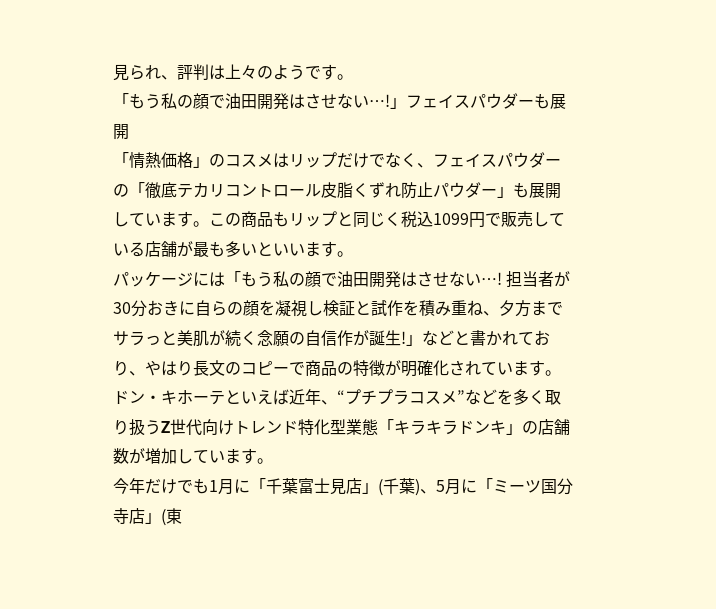見られ、評判は上々のようです。
「もう私の顔で油田開発はさせない…!」フェイスパウダーも展開
「情熱価格」のコスメはリップだけでなく、フェイスパウダーの「徹底テカリコントロール皮脂くずれ防止パウダー」も展開しています。この商品もリップと同じく税込1099円で販売している店舗が最も多いといいます。
パッケージには「もう私の顔で油田開発はさせない…! 担当者が30分おきに自らの顔を凝視し検証と試作を積み重ね、夕方までサラっと美肌が続く念願の自信作が誕生!」などと書かれており、やはり長文のコピーで商品の特徴が明確化されています。
ドン・キホーテといえば近年、“プチプラコスメ”などを多く取り扱うZ世代向けトレンド特化型業態「キラキラドンキ」の店舗数が増加しています。
今年だけでも1月に「千葉富士見店」(千葉)、5月に「ミーツ国分寺店」(東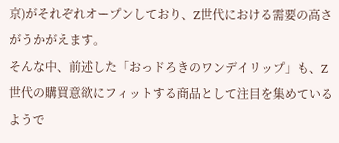京)がそれぞれオープンしており、Z世代における需要の高さがうかがえます。
そんな中、前述した「おっドろきのワンデイリップ」も、Z世代の購買意欲にフィットする商品として注目を集めているようで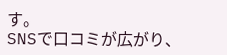す。
SNSで口コミが広がり、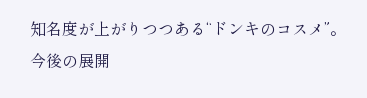知名度が上がりつつある“ドンキのコスメ”。今後の展開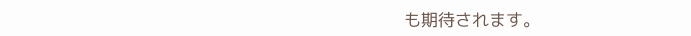も期待されます。